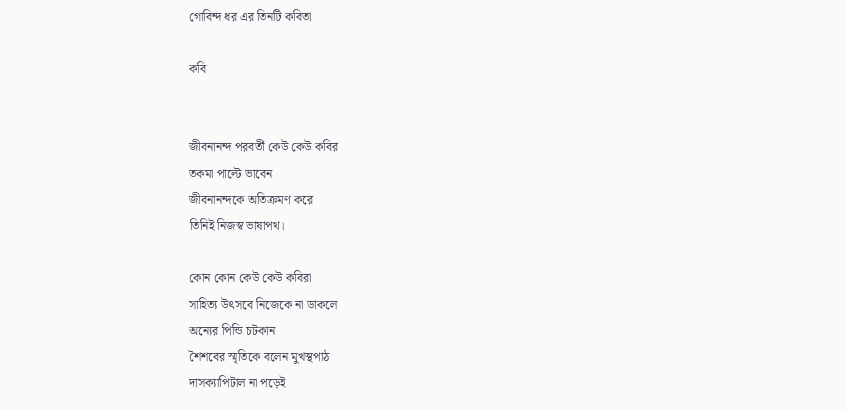গোবিন্দ ধর এর তিনটি কবিতা

কবি


জীবনানন্দ পরবর্তী কেউ কেউ কবির
তকমা পাল্টে ভাবেন
জীবনানন্দকে অতিক্রমণ করে
তিনিই নিজস্ব ভাষাপথ।

কোন কোন কেউ কেউ কবিরা
সাহিত্য উৎসবে নিজেকে না ডাকলে
অন্যের পিন্ডি চটকান
শৈশবের স্মৃতিকে বলেন মুখস্থপাঠ
দাসক্যাপিটাল না পড়েই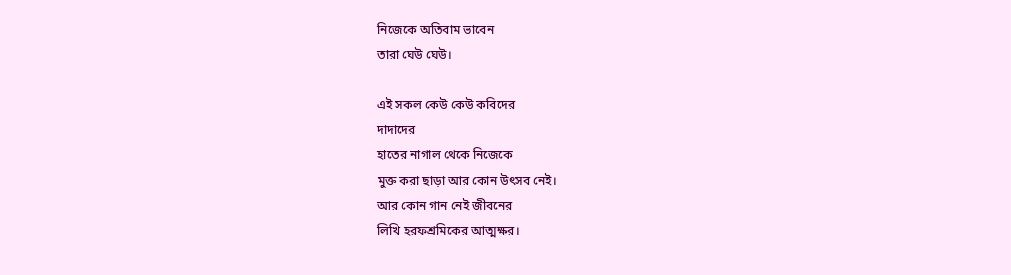নিজেকে অতিবাম ভাবেন
তারা ঘেউ ঘেউ।

এই সকল কেউ কেউ কবিদের
দাদাদের
হাতের নাগাল থেকে নিজেকে
মুক্ত করা ছাড়া আর কোন উৎসব নেই।
আর কোন গান নেই জীবনের
লিখি হরফশ্রমিকের আত্মক্ষর।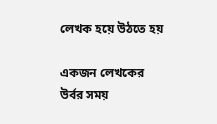লেখক হয়ে উঠতে হয়

একজন লেখকের উর্বর সময়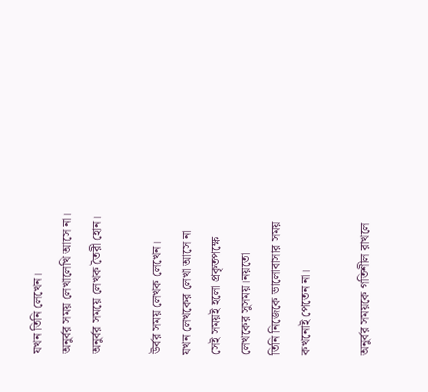যখন তিনি লেখেন।
অনুর্বর সময় লেখালেখি আসে না।
অনুর্বর সময়ে লেখক তৈরী হোন।

উর্বর সময় লেখক লেখেন।
যখন লেখকের লেখা আসে না
সেই সময়ই হলো প্রকৃতপক্ষে
লেখকের সুসময়।নয়তো
তিনি নিজেকে ভালোবাসার সময়
কখনোই পেতেন না।

অনুর্বর সময়কে গতিশীল রাখলে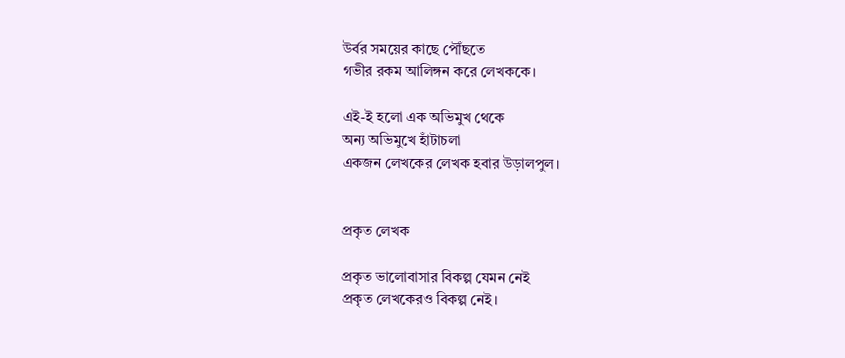উর্বর সময়ের কাছে পৌঁছতে
গভীর রকম আলিঙ্গন করে লেখককে।

এই-ই হলো এক অভিমুখ থেকে
অন্য অভিমুখে হাঁটাচলা
একজন লেখকের লেখক হবার উড়ালপুল।


প্রকৃত লেখক

প্রকৃত ভালোবাসার বিকল্প যেমন নেই
প্রকৃত লেখকেরও বিকল্প নেই।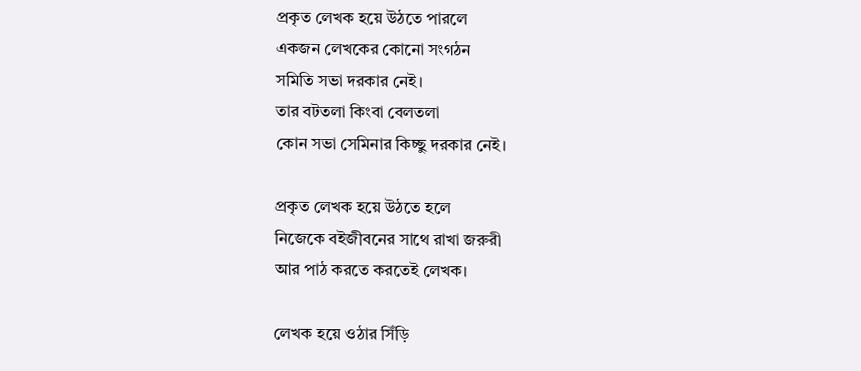প্রকৃত লেখক হয়ে উঠতে পারলে
একজন লেখকের কোনো সংগঠন
সমিতি সভা দরকার নেই।
তার বটতলা কিংবা বেলতলা
কোন সভা সেমিনার কিচ্ছু দরকার নেই।

প্রকৃত লেখক হয়ে উঠতে হলে
নিজেকে বইজীবনের সাথে রাখা জরুরী
আর পাঠ করতে করতেই লেখক।

লেখক হয়ে ওঠার সিঁড়ি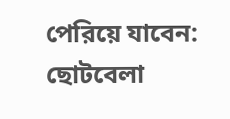পেরিয়ে যাবেন:
ছোটবেলা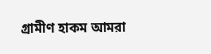গ্রামীণ হাকম আমরা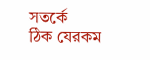সতর্কে
ঠিক যেরকম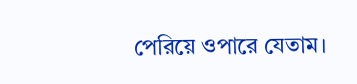পেরিয়ে ওপারে যেতাম।